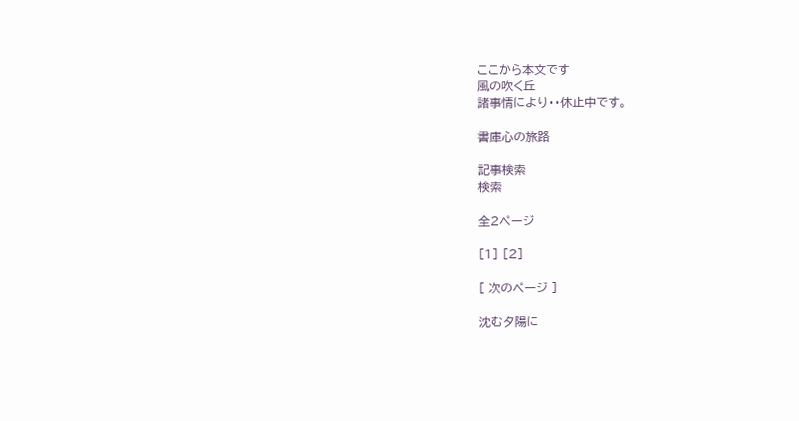ここから本文です
風の吹く丘
諸事情により・・休止中です。

書庫心の旅路

記事検索
検索

全2ページ

[1] [2]

[ 次のページ ]

沈む夕陽に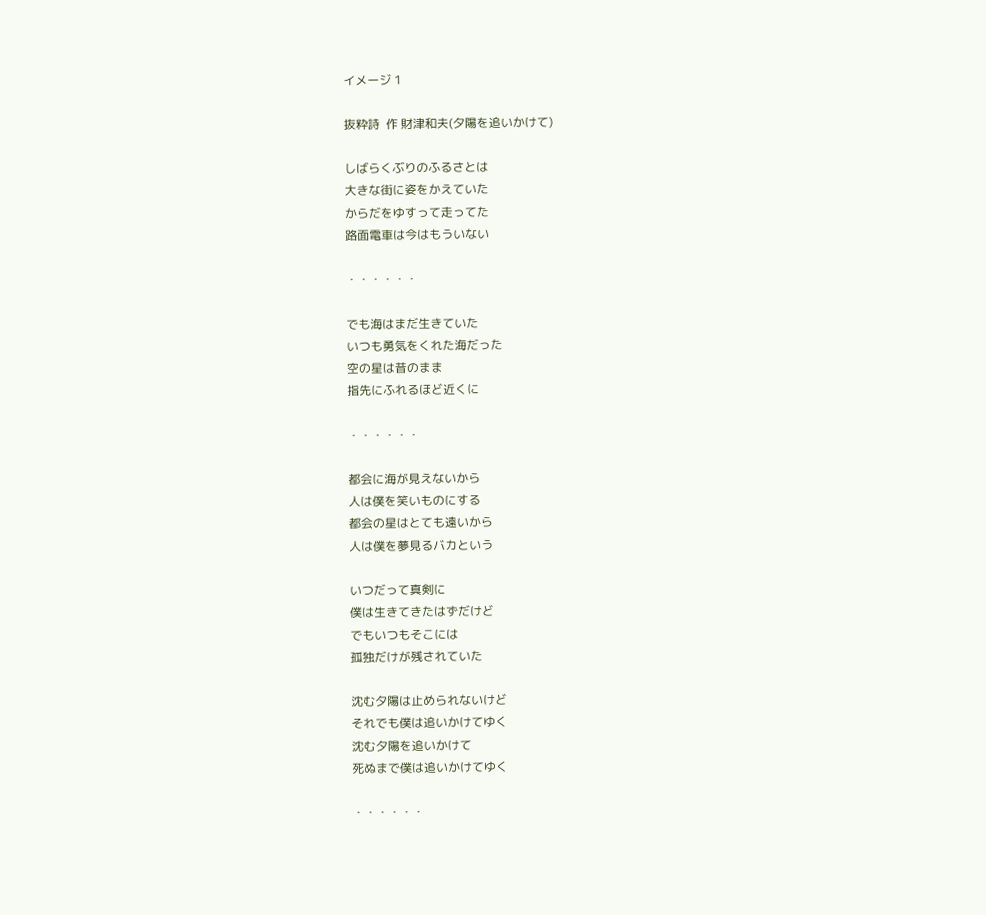イメージ 1

抜粋詩  作 財津和夫(夕陽を追いかけて)

しばらくぶりのふるさとは
大きな街に姿をかえていた
からだをゆすって走ってた
路面電車は今はもういない

・・・・・・

でも海はまだ生きていた
いつも勇気をくれた海だった
空の星は昔のまま
指先にふれるほど近くに

・・・・・・

都会に海が見えないから
人は僕を笑いものにする
都会の星はとても遠いから
人は僕を夢見るバカという

いつだって真剣に
僕は生きてきたはずだけど
でもいつもそこには
孤独だけが残されていた

沈む夕陽は止められないけど
それでも僕は追いかけてゆく
沈む夕陽を追いかけて
死ぬまで僕は追いかけてゆく

・・・・・・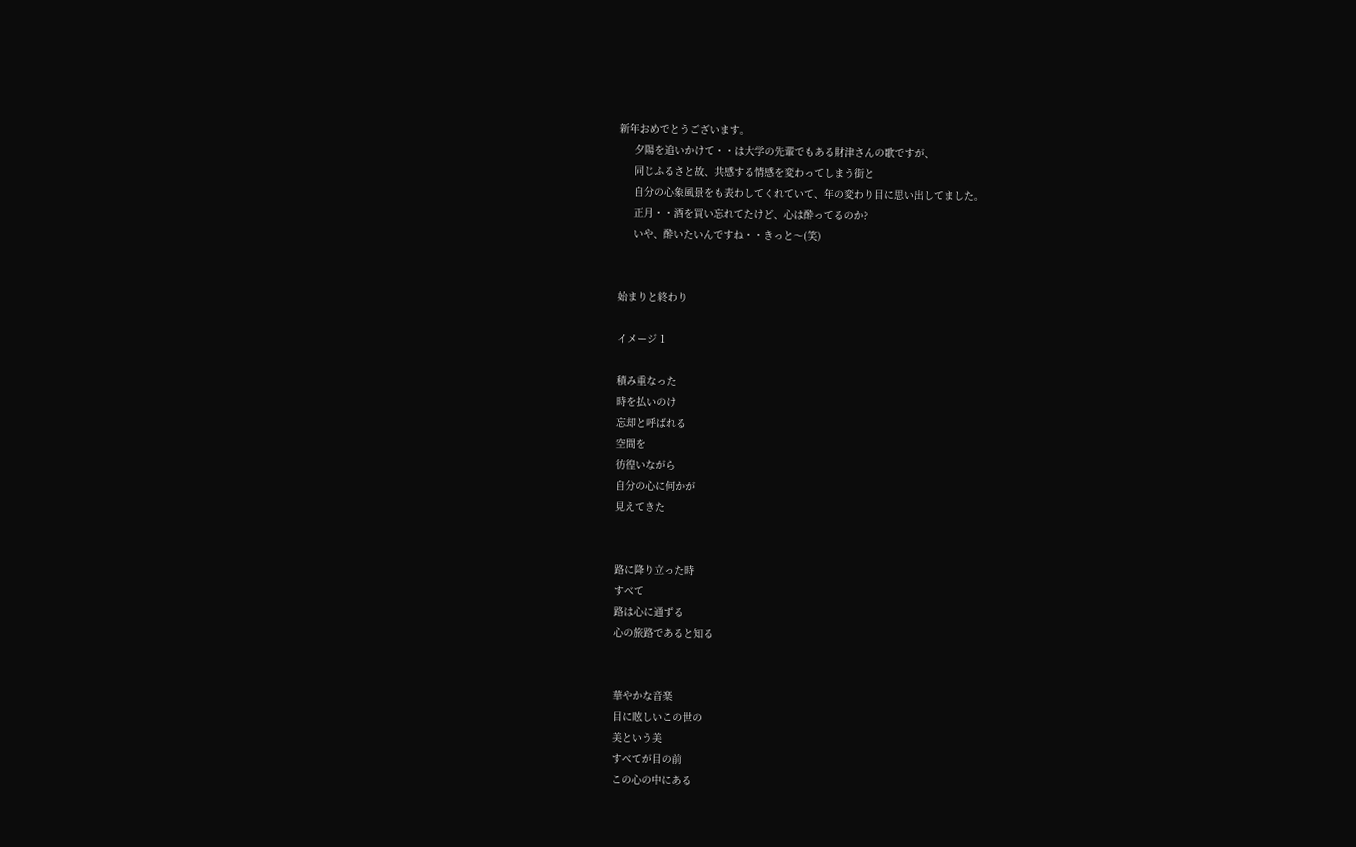新年おめでとうございます。
     夕陽を追いかけて・・は大学の先輩でもある財津さんの歌ですが、
     同じふるさと故、共感する情感を変わってしまう街と
     自分の心象風景をも表わしてくれていて、年の変わり目に思い出してました。
     正月・・酒を買い忘れてたけど、心は酔ってるのか?
     いや、酔いたいんですね・・きっと〜(笑)


始まりと終わり

イメージ 1

積み重なった
時を払いのけ
忘却と呼ばれる
空間を
彷徨いながら
自分の心に何かが
見えてきた


路に降り立った時
すべて
路は心に通ずる
心の旅路であると知る


華やかな音楽
目に眩しいこの世の
美という美
すべてが目の前
この心の中にある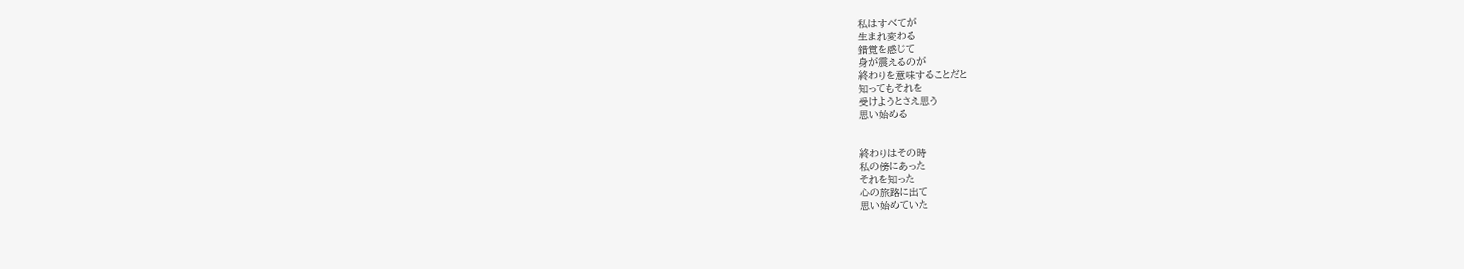私はすべてが
生まれ変わる
錯覚を感じて
身が震えるのが
終わりを意味することだと
知ってもそれを
受けようとさえ思う
思い始める


終わりはその時
私の傍にあった
それを知った
心の旅路に出て
思い始めていた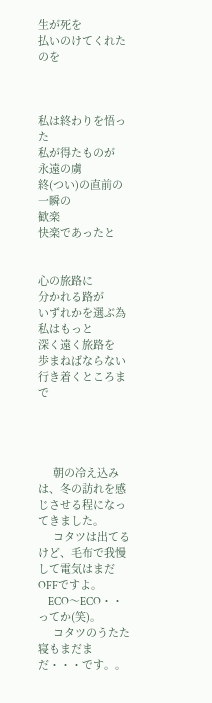生が死を
払いのけてくれたのを



私は終わりを悟った
私が得たものが
永遠の虜
終(つい)の直前の一瞬の
歓楽
快楽であったと


心の旅路に
分かれる路が
いずれかを選ぶ為
私はもっと
深く遠く旅路を
歩まねばならない
行き着くところまで




     朝の冷え込みは、冬の訪れを感じさせる程になってきました。
     コタツは出てるけど、毛布で我慢して電気はまだOFFですよ。
     ECO〜ECO・・ってか(笑)。
     コタツのうたた寝もまだまだ・・・です。。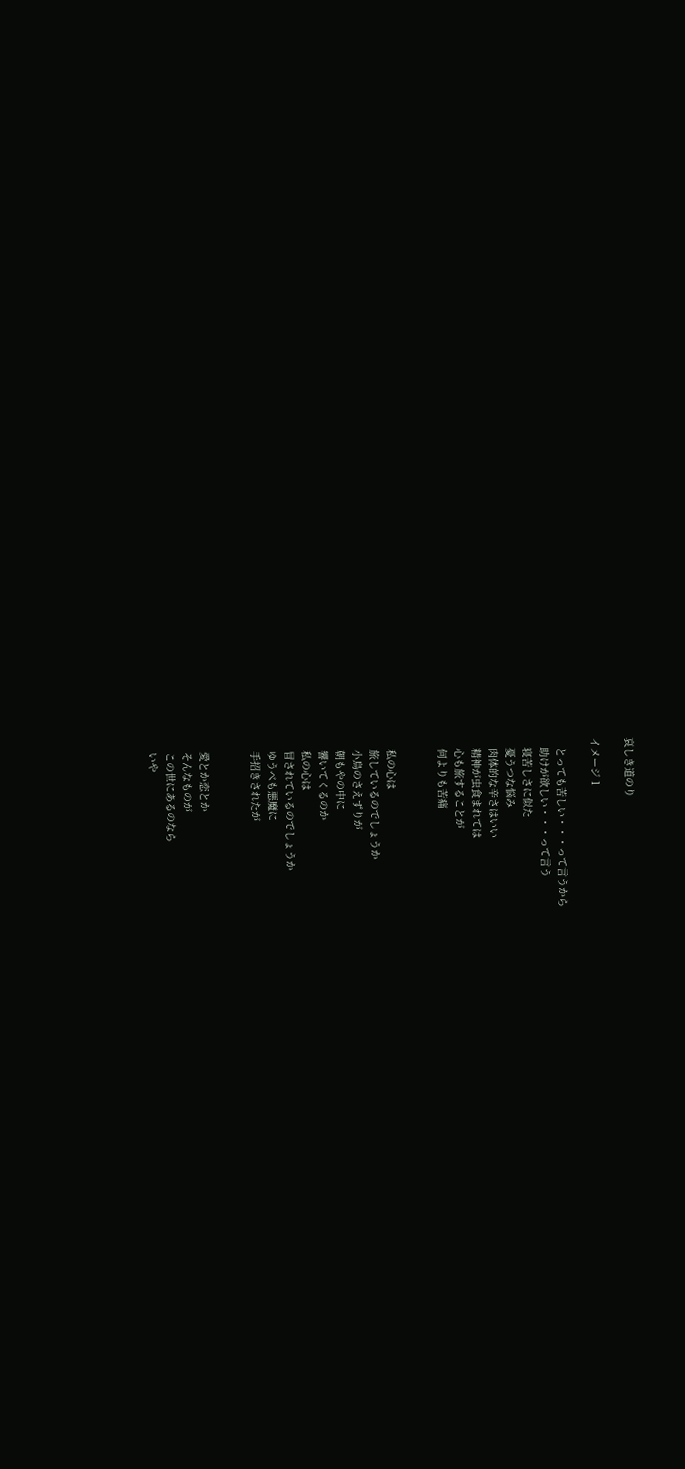哀しき道のり

イメージ 1

   とっても苦しい・・・って言うから
   助けが欲しい・・・って言う
   寝苦しさに似た
   憂うつな悩み
   肉体的な辛さはいい
   精神が虫食まれては
   心も旅することが
   何よりも苦痛


   私の心は
   旅しているのでしょうか
   小鳥のさえずりが
   朝もやの中に
   響いてくるのか
   私の心は
   冒されているのでしょうか
   ゆうべも悪魔に
   手招きされたが


   愛とか恋とか
   そんなものが
   この世にあるのなら
   いや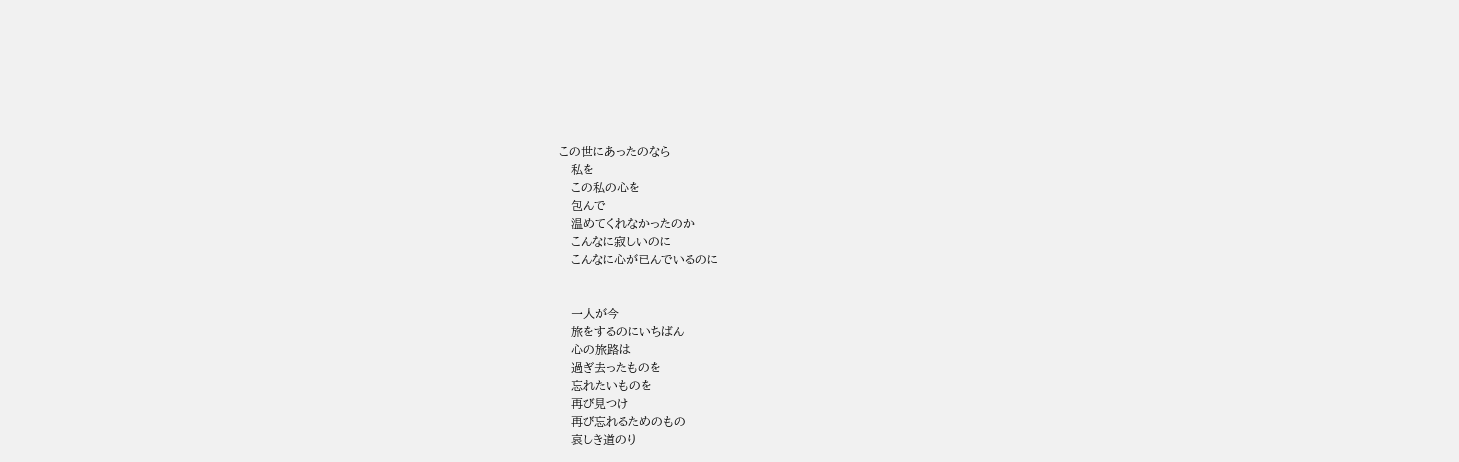この世にあったのなら
   私を
   この私の心を
   包んで
   温めてくれなかったのか
   こんなに寂しいのに
   こんなに心が已んでいるのに


   一人が今
   旅をするのにいちばん
   心の旅路は
   過ぎ去ったものを
   忘れたいものを
   再び見つけ
   再び忘れるためのもの
   哀しき道のり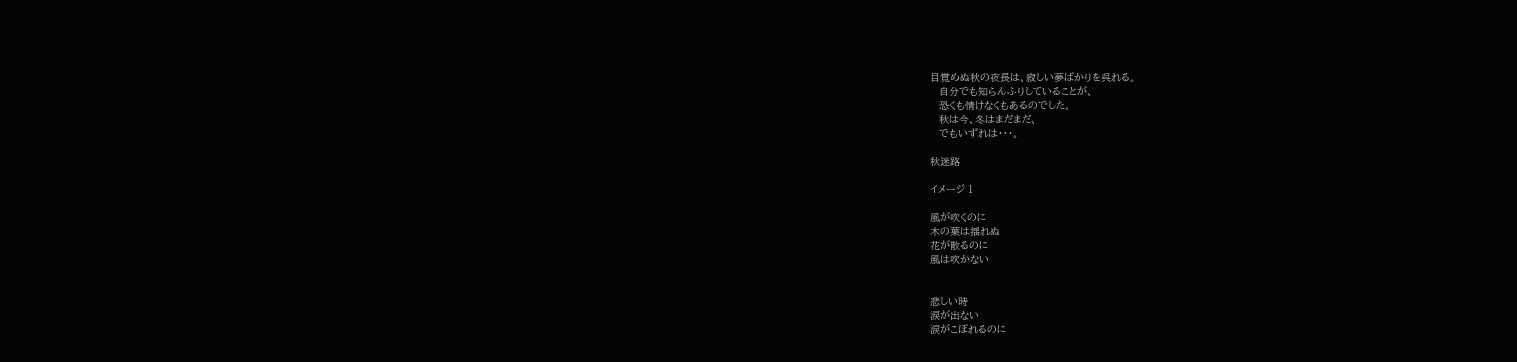目覚めぬ秋の夜長は、寂しい夢ばかりを呉れる。
   自分でも知らんふりしていることが、
   恐くも情けなくもあるのでした。
   秋は今、冬はまだまだ、
   でもいずれは・・・。

秋迷路

イメージ 1

風が吹くのに
木の葉は揺れぬ
花が散るのに
風は吹かない


悲しい時
涙が出ない
涙がこぼれるのに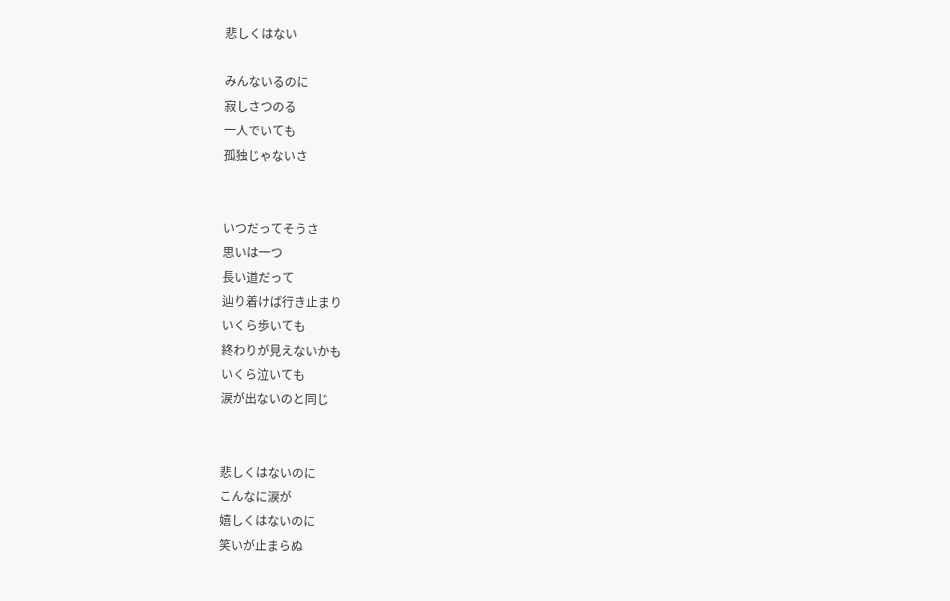悲しくはない

みんないるのに
寂しさつのる
一人でいても
孤独じゃないさ


いつだってそうさ
思いは一つ
長い道だって
辿り着けば行き止まり
いくら歩いても
終わりが見えないかも
いくら泣いても
涙が出ないのと同じ


悲しくはないのに
こんなに涙が
嬉しくはないのに
笑いが止まらぬ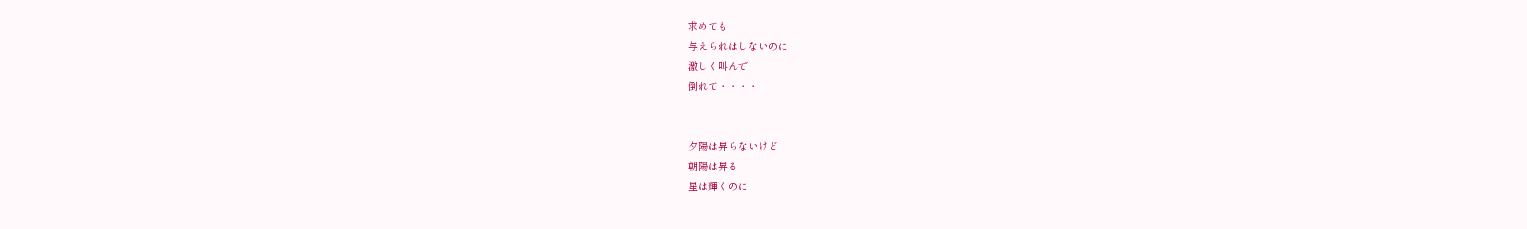求めても
与えられはしないのに
激しく叫んで
倒れて・・・・


夕陽は昇らないけど
朝陽は昇る
星は輝くのに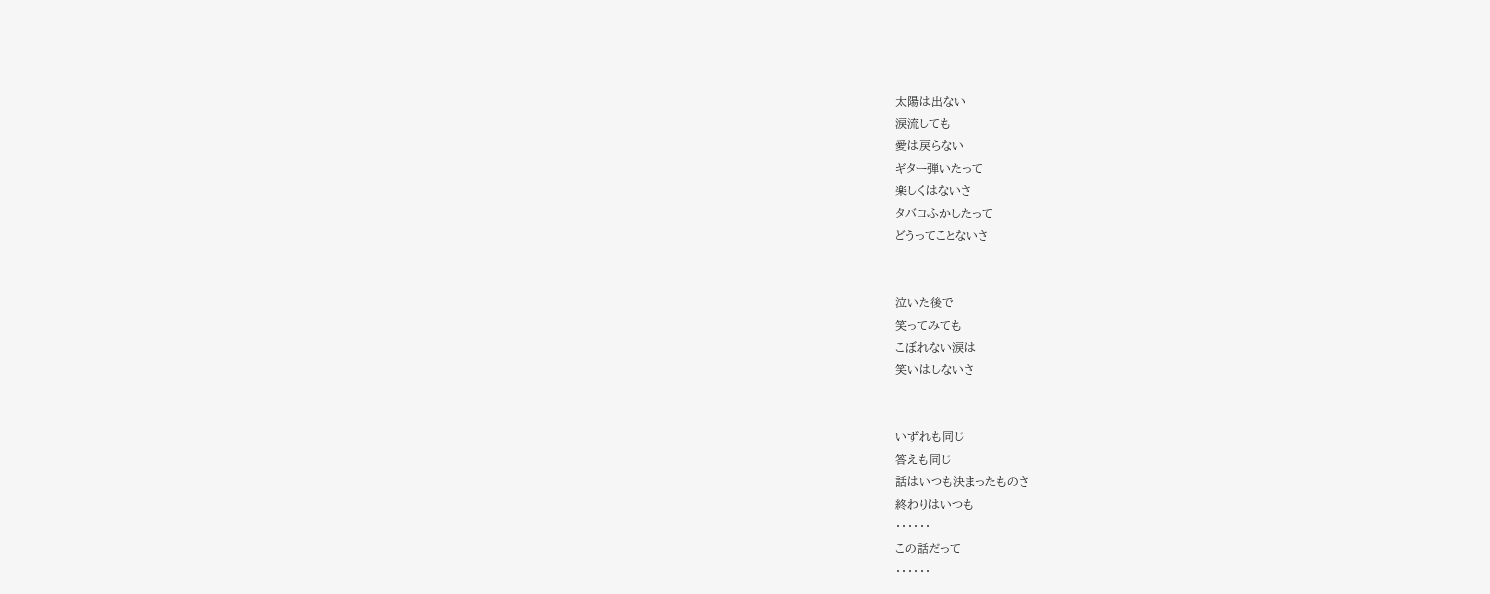太陽は出ない
涙流しても
愛は戻らない
ギター弾いたって
楽しくはないさ
タバコふかしたって
どうってことないさ


泣いた後で
笑ってみても
こぼれない涙は
笑いはしないさ


いずれも同じ
答えも同じ
話はいつも決まったものさ
終わりはいつも
・・・・・・
この話だって
・・・・・・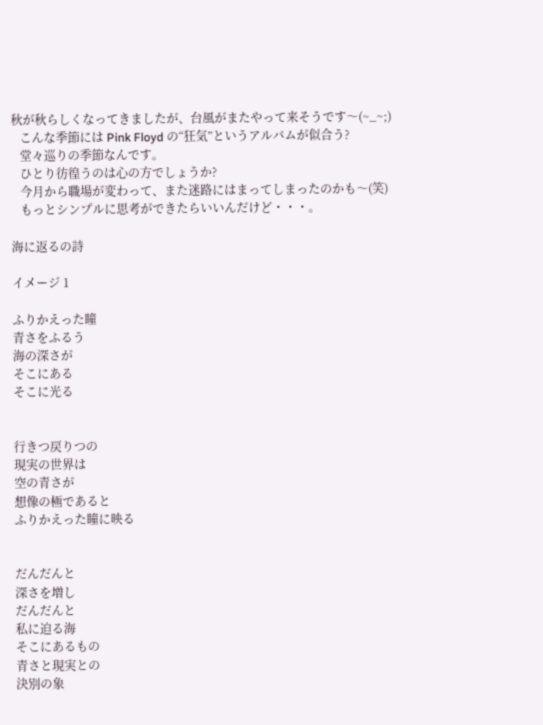秋が秋らしくなってきましたが、台風がまたやって来そうです〜(~_~;)
   こんな季節には Pink Floyd の“狂気”というアルバムが似合う?
   堂々巡りの季節なんです。
   ひとり彷徨うのは心の方でしょうか?
   今月から職場が変わって、また迷路にはまってしまったのかも〜(笑)
   もっとシンプルに思考ができたらいいんだけど・・・。

海に返るの詩

イメージ 1

ふりかえった瞳
青さをふるう
海の深さが
そこにある
そこに光る


行きつ戻りつの
現実の世界は
空の青さが
想像の極であると
ふりかえった瞳に映る


だんだんと
深さを増し
だんだんと
私に迫る海
そこにあるもの
青さと現実との
決別の象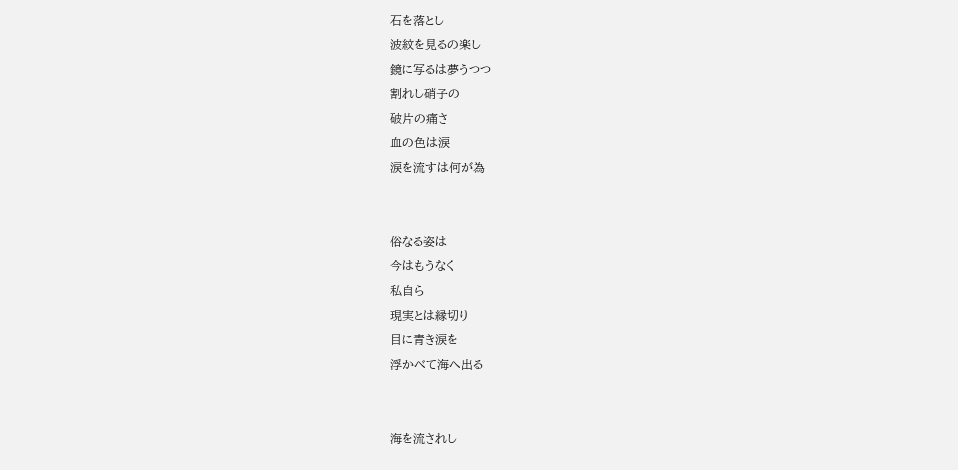石を落とし
波紋を見るの楽し
鏡に写るは夢うつつ
割れし硝子の
破片の痛さ
血の色は涙
涙を流すは何が為


俗なる姿は
今はもうなく
私自ら
現実とは縁切り
目に青き涙を
浮かべて海へ出る


海を流されし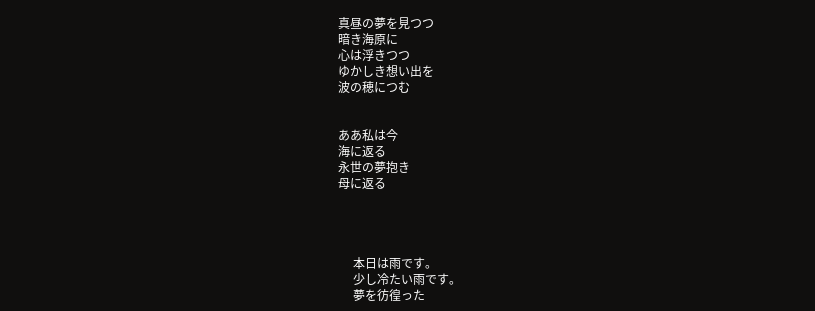真昼の夢を見つつ
暗き海原に
心は浮きつつ
ゆかしき想い出を
波の穂につむ


ああ私は今
海に返る
永世の夢抱き
母に返る




     本日は雨です。
     少し冷たい雨です。
     夢を彷徨った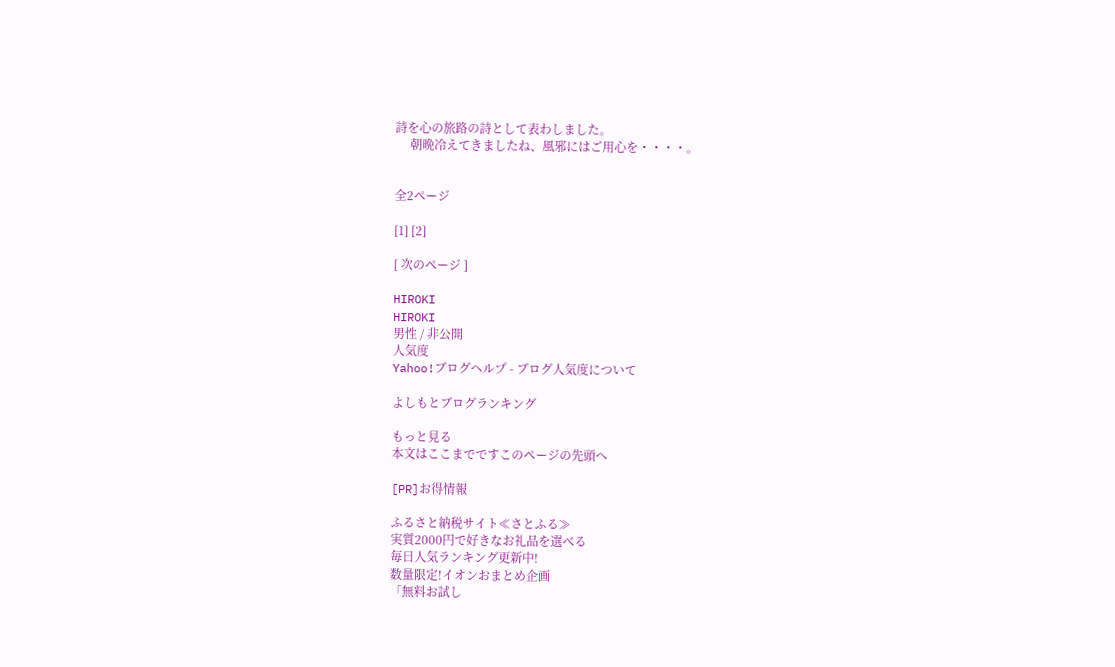詩を心の旅路の詩として表わしました。
     朝晩冷えてきましたね、風邪にはご用心を・・・・。


全2ページ

[1] [2]

[ 次のページ ]

HIROKI
HIROKI
男性 / 非公開
人気度
Yahoo!ブログヘルプ - ブログ人気度について

よしもとブログランキング

もっと見る
本文はここまでですこのページの先頭へ

[PR]お得情報

ふるさと納税サイト≪さとふる≫
実質2000円で好きなお礼品を選べる
毎日人気ランキング更新中!
数量限定!イオンおまとめ企画
「無料お試し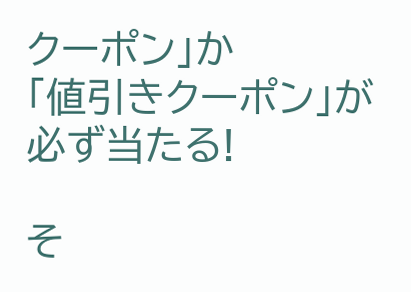クーポン」か
「値引きクーポン」が必ず当たる!

そ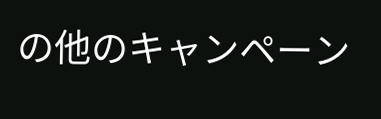の他のキャンペーン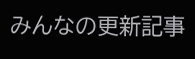みんなの更新記事